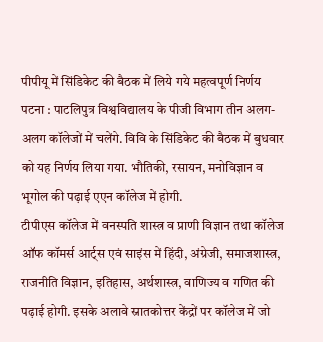पीपीयू में सिंडिकेट की बैठक में लिये गये महत्वपूर्ण निर्णय
पटना : पाटलिपुत्र विश्वविद्यालय के पीजी विभाग तीन अलग-अलग कॉलेजों में चलेंगे. विवि के सिंडिकेट की बैठक में बुधवार को यह निर्णय लिया गया. भौतिकी, रसायन, मनोविज्ञान व भूगोल की पढ़ाई एएन कॉलेज में होगी.
टीपीएस कॉलेज में वनस्पति शास्त्र व प्राणी विज्ञान तथा कॉलेज ऑफ कॉमर्स आर्ट्स एवं साइंस में हिंदी, अंग्रेजी, समाजशास्त्र, राजनीति विज्ञान, इतिहास, अर्थशास्त्र, वाणिज्य व गणित की पढ़ाई होगी. इसके अलावे स्नातकोत्तर केंद्रों पर कॉलेज में जो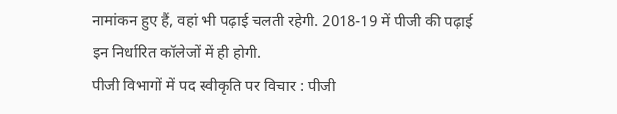नामांकन हुए हैं, वहां भी पढ़ाई चलती रहेगी. 2018-19 में पीजी की पढ़ाई इन निर्धारित कॉलेजों में ही होगी.
पीजी विभागों में पद स्वीकृति पर विचार : पीजी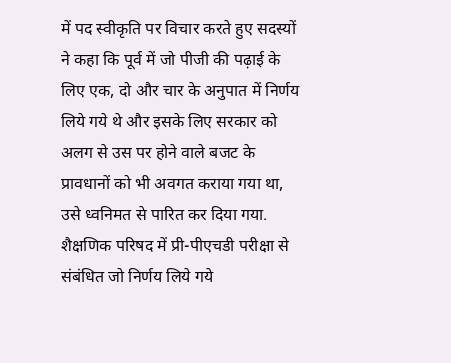में पद स्वीकृति पर विचार करते हुए सदस्यों ने कहा कि पूर्व में जो पीजी की पढ़ाई के लिए एक, दो और चार के अनुपात में निर्णय लिये गये थे और इसके लिए सरकार को अलग से उस पर होने वाले बजट के प्रावधानों को भी अवगत कराया गया था, उसे ध्वनिमत से पारित कर दिया गया.
शैक्षणिक परिषद में प्री-पीएचडी परीक्षा से संबंधित जो निर्णय लिये गये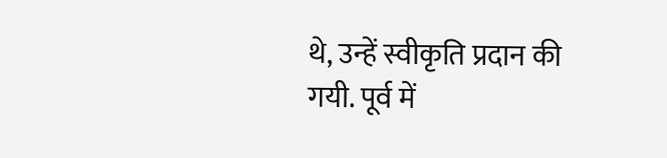थे, उन्हें स्वीकृति प्रदान की गयी. पूर्व में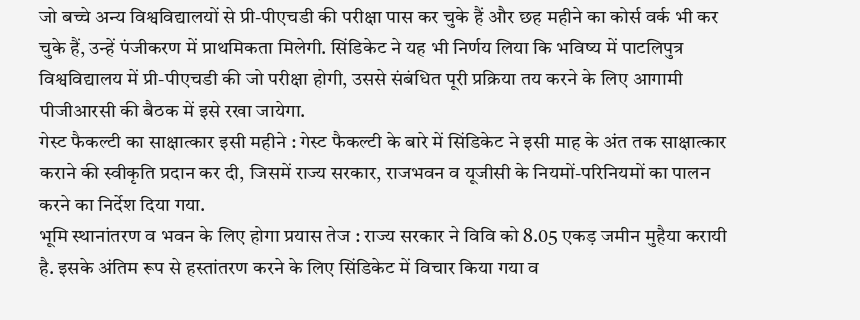जो बच्चे अन्य विश्वविद्यालयों से प्री-पीएचडी की परीक्षा पास कर चुके हैं और छह महीने का कोर्स वर्क भी कर चुके हैं, उन्हें पंजीकरण में प्राथमिकता मिलेगी. सिंडिकेट ने यह भी निर्णय लिया कि भविष्य में पाटलिपुत्र विश्वविद्यालय में प्री-पीएचडी की जो परीक्षा होगी, उससे संबंधित पूरी प्रक्रिया तय करने के लिए आगामी पीजीआरसी की बैठक में इसे रखा जायेगा.
गेस्ट फैकल्टी का साक्षात्कार इसी महीने : गेस्ट फैकल्टी के बारे में सिंडिकेट ने इसी माह के अंत तक साक्षात्कार कराने की स्वीकृति प्रदान कर दी, जिसमें राज्य सरकार, राजभवन व यूजीसी के नियमों-परिनियमों का पालन करने का निर्देश दिया गया.
भूमि स्थानांतरण व भवन के लिए होगा प्रयास तेज : राज्य सरकार ने विवि को 8.05 एकड़ जमीन मुहैया करायी है. इसके अंतिम रूप से हस्तांतरण करने के लिए सिंडिकेट में विचार किया गया व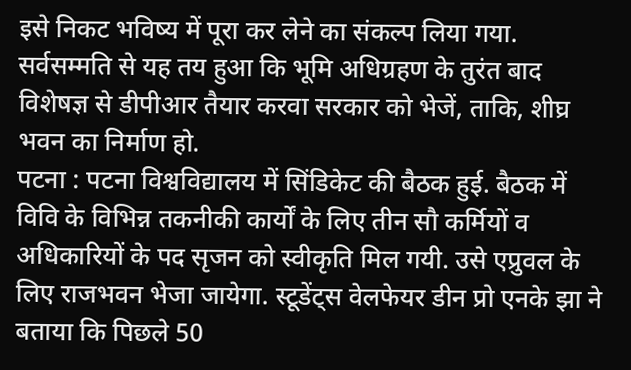इसे निकट भविष्य में पूरा कर लेने का संकल्प लिया गया. सर्वसम्मति से यह तय हुआ कि भूमि अधिग्रहण के तुरंत बाद विशेषज्ञ से डीपीआर तैयार करवा सरकार को भेजें, ताकि, शीघ्र भवन का निर्माण हो.
पटना : पटना विश्वविद्यालय में सिंडिकेट की बैठक हुई. बैठक में विवि के विभिन्न तकनीकी कार्यों के लिए तीन सौ कर्मियों व अधिकारियों के पद सृजन को स्वीकृति मिल गयी. उसे एप्रुवल के लिए राजभवन भेजा जायेगा. स्टूडेंट्स वेलफेयर डीन प्रो एनके झा ने बताया कि पिछले 50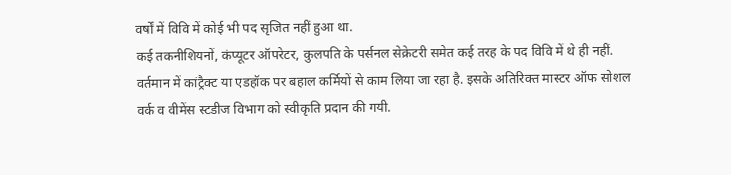वर्षों में विवि में कोई भी पद सृजित नहीं हुआ था.
कई तकनीशियनों, कंप्यूटर ऑपरेटर, कुलपति के पर्सनल सेक्रेटरी समेत कई तरह के पद विवि में थे ही नहीं. वर्तमान में कांट्रैक्ट या एडहॉक पर बहाल कर्मियों से काम लिया जा रहा है. इसके अतिरिक्त मास्टर ऑफ सोशल वर्क व वीमेंस स्टडीज विभाग को स्वीकृति प्रदान की गयी.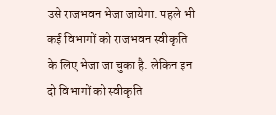उसे राजभवन भेजा जायेगा. पहले भी कई विभागों को राजभवन स्वीकृति के लिए भेजा जा चुका है. लेकिन इन दो विभागों को स्वीकृति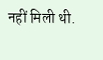नहीं मिली थी.